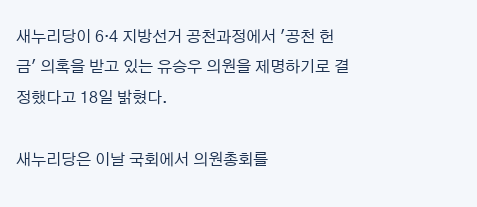새누리당이 6·4 지방선거 공천과정에서 '공천 헌금' 의혹을 받고 있는 유승우 의원을 제명하기로 결정했다고 18일 밝혔다.

새누리당은 이날 국회에서 의원총회를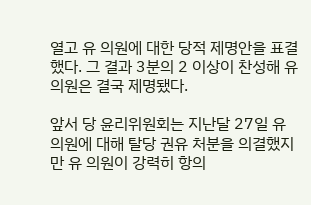열고 유 의원에 대한 당적 제명안을 표결했다. 그 결과 3분의 2 이상이 찬성해 유 의원은 결국 제명됐다.

앞서 당 윤리위원회는 지난달 27일 유 의원에 대해 탈당 권유 처분을 의결했지만 유 의원이 강력히 항의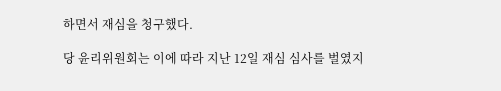하면서 재심을 청구했다.

당 윤리위원회는 이에 따라 지난 12일 재심 심사를 벌였지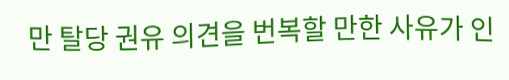만 탈당 권유 의견을 번복할 만한 사유가 인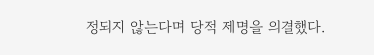정되지 않는다며 당적 제명을 의결했다.